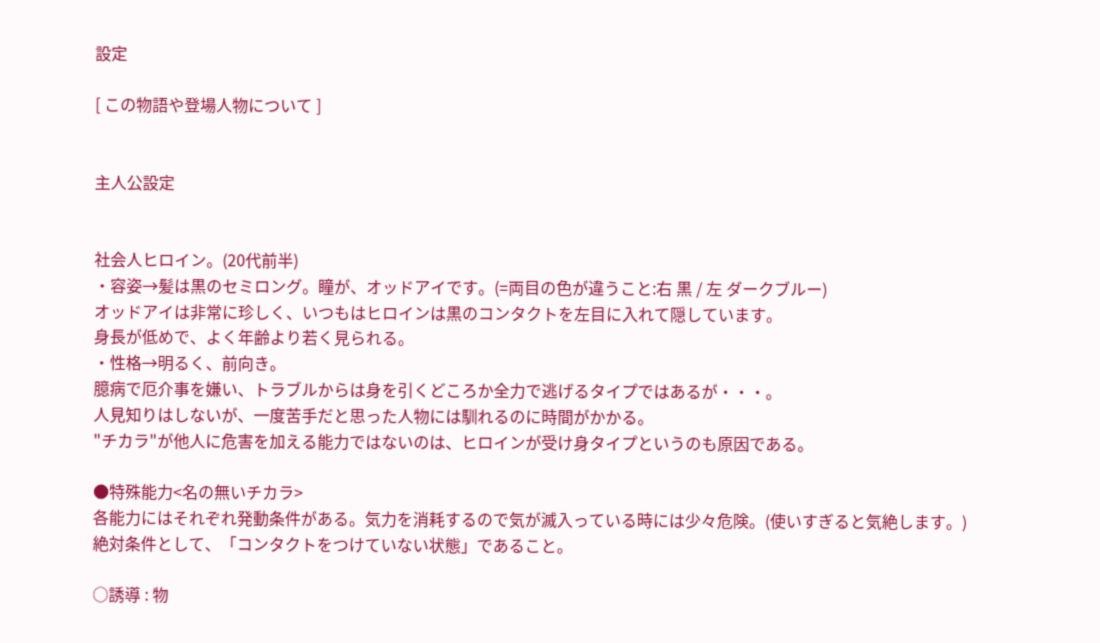設定

[ この物語や登場人物について ]


主人公設定


社会人ヒロイン。(20代前半)
・容姿→髪は黒のセミロング。瞳が、オッドアイです。(=両目の色が違うこと:右 黒 / 左 ダークブルー)
オッドアイは非常に珍しく、いつもはヒロインは黒のコンタクトを左目に入れて隠しています。
身長が低めで、よく年齢より若く見られる。
・性格→明るく、前向き。
臆病で厄介事を嫌い、トラブルからは身を引くどころか全力で逃げるタイプではあるが・・・。
人見知りはしないが、一度苦手だと思った人物には馴れるのに時間がかかる。
"チカラ"が他人に危害を加える能力ではないのは、ヒロインが受け身タイプというのも原因である。

●特殊能力<名の無いチカラ>
各能力にはそれぞれ発動条件がある。気力を消耗するので気が滅入っている時には少々危険。(使いすぎると気絶します。)
絶対条件として、「コンタクトをつけていない状態」であること。

○誘導 : 物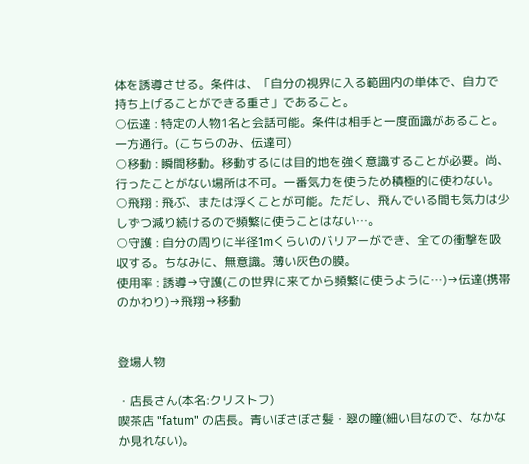体を誘導させる。条件は、「自分の視界に入る範囲内の単体で、自力で持ち上げることができる重さ」であること。
○伝達 : 特定の人物1名と会話可能。条件は相手と一度面識があること。一方通行。(こちらのみ、伝達可)
○移動 : 瞬間移動。移動するには目的地を強く意識することが必要。尚、行ったことがない場所は不可。一番気力を使うため積極的に使わない。
○飛翔 : 飛ぶ、または浮くことが可能。ただし、飛んでいる間も気力は少しずつ減り続けるので頻繁に使うことはない…。
○守護 : 自分の周りに半径1mくらいのバリアーができ、全ての衝撃を吸収する。ちなみに、無意識。薄い灰色の膜。
使用率 : 誘導→守護(この世界に来てから頻繁に使うように…)→伝達(携帯のかわり)→飛翔→移動


登場人物

・店長さん(本名:クリストフ)
喫茶店 "fatum" の店長。青いぼさぼさ髪・翠の瞳(細い目なので、なかなか見れない)。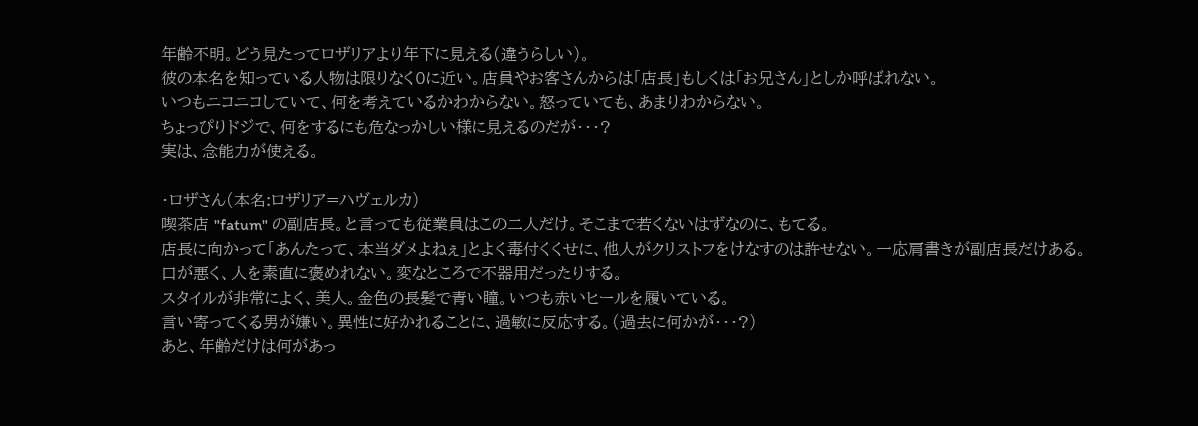年齢不明。どう見たってロザリアより年下に見える(違うらしい)。
彼の本名を知っている人物は限りなく0に近い。店員やお客さんからは「店長」もしくは「お兄さん」としか呼ばれない。
いつもニコニコしていて、何を考えているかわからない。怒っていても、あまりわからない。
ちょっぴりドジで、何をするにも危なっかしい様に見えるのだが・・・?
実は、念能力が使える。

・ロザさん(本名:ロザリア=ハヴェルカ)
喫茶店 "fatum" の副店長。と言っても従業員はこの二人だけ。そこまで若くないはずなのに、もてる。
店長に向かって「あんたって、本当ダメよねぇ」とよく毒付くくせに、他人がクリストフをけなすのは許せない。一応肩書きが副店長だけある。
口が悪く、人を素直に褒めれない。変なところで不器用だったりする。
スタイルが非常によく、美人。金色の長髪で青い瞳。いつも赤いヒールを履いている。
言い寄ってくる男が嫌い。異性に好かれることに、過敏に反応する。(過去に何かが・・・?)
あと、年齢だけは何があっ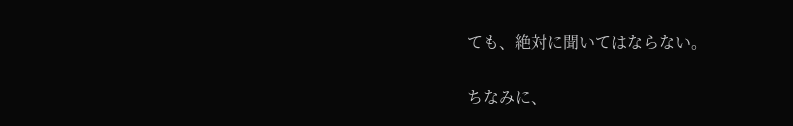ても、絶対に聞いてはならない。

ちなみに、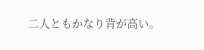二人ともかなり背が高い。